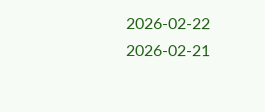2026-02-22
2026-02-21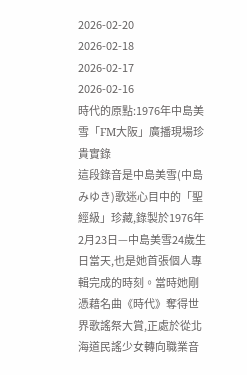2026-02-20
2026-02-18
2026-02-17
2026-02-16
時代的原點:1976年中島美雪「FM大阪」廣播現場珍貴實錄
這段錄音是中島美雪(中島みゆき)歌迷心目中的「聖經級」珍藏,錄製於1976年2月23日—中島美雪24歲生日當天,也是她首張個人專輯完成的時刻。當時她剛憑藉名曲《時代》奪得世界歌謠祭大賞,正處於從北海道民謠少女轉向職業音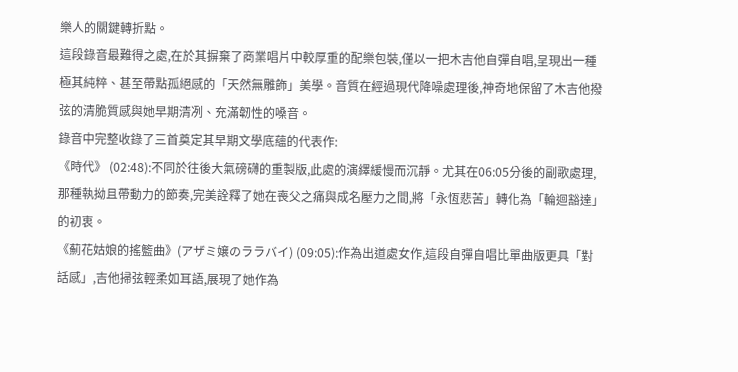樂人的關鍵轉折點。
這段錄音最難得之處,在於其摒棄了商業唱片中較厚重的配樂包裝,僅以一把木吉他自彈自唱,呈現出一種極其純粹、甚至帶點孤絕感的「天然無雕飾」美學。音質在經過現代降噪處理後,神奇地保留了木吉他撥弦的清脆質感與她早期清冽、充滿韌性的嗓音。
錄音中完整收錄了三首奠定其早期文學底蘊的代表作:
《時代》 (02:48):不同於往後大氣磅礴的重製版,此處的演繹緩慢而沉靜。尤其在06:05分後的副歌處理,那種執拗且帶動力的節奏,完美詮釋了她在喪父之痛與成名壓力之間,將「永恆悲苦」轉化為「輪迴豁達」的初衷。
《薊花姑娘的搖籃曲》(アザミ嬢のララバイ) (09:05):作為出道處女作,這段自彈自唱比單曲版更具「對話感」,吉他掃弦輕柔如耳語,展現了她作為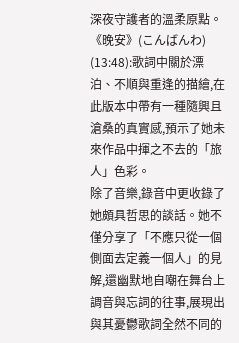深夜守護者的溫柔原點。
《晚安》(こんばんわ) (13:48):歌詞中關於漂泊、不順與重逢的描繪,在此版本中帶有一種隨興且滄桑的真實感,預示了她未來作品中揮之不去的「旅人」色彩。
除了音樂,錄音中更收錄了她頗具哲思的談話。她不僅分享了「不應只從一個側面去定義一個人」的見解,還幽默地自嘲在舞台上調音與忘詞的往事,展現出與其憂鬱歌詞全然不同的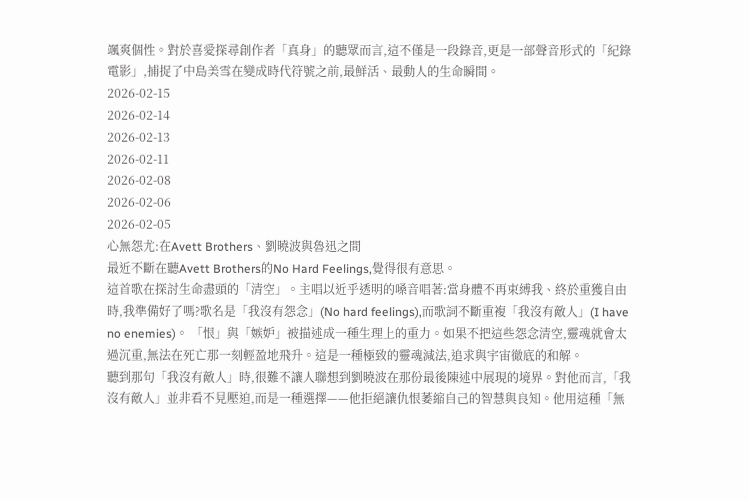颯爽個性。對於喜愛探尋創作者「真身」的聽眾而言,這不僅是一段錄音,更是一部聲音形式的「紀錄電影」,捕捉了中島美雪在變成時代符號之前,最鮮活、最動人的生命瞬間。
2026-02-15
2026-02-14
2026-02-13
2026-02-11
2026-02-08
2026-02-06
2026-02-05
心無怨尤:在Avett Brothers、劉曉波與魯迅之間
最近不斷在聽Avett Brothers的No Hard Feelings,覺得很有意思。
這首歌在探討生命盡頭的「清空」。主唱以近乎透明的嗓音唱著:當身體不再束縛我、終於重獲自由時,我準備好了嗎?歌名是「我沒有怨念」(No hard feelings),而歌詞不斷重複「我沒有敵人」(I have no enemies)。 「恨」與「嫉妒」被描述成一種生理上的重力。如果不把這些怨念清空,靈魂就會太過沉重,無法在死亡那一刻輕盈地飛升。這是一種極致的靈魂減法,追求與宇宙徹底的和解。
聽到那句「我沒有敵人」時,很難不讓人聯想到劉曉波在那份最後陳述中展現的境界。對他而言,「我沒有敵人」並非看不見壓迫,而是一種選擇——他拒絕讓仇恨萎縮自己的智慧與良知。他用這種「無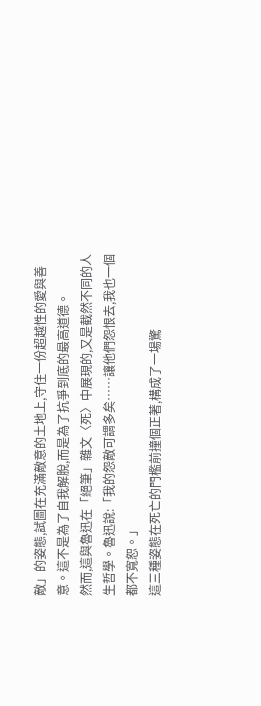敵」的姿態,試圖在充滿敵意的土地上,守住一份超越性的愛與善意。這不是為了自我解脫,而是為了抗爭到底的最高道德。
然而,這與魯迅在「絕筆」雜文〈死〉中展現的,又是截然不同的人生哲學。魯迅說:「我的怨敵可謂多矣……讓他們怨恨去,我也一個都不寬恕。」
這三種姿態在死亡的門檻前撞個正著,構成了一場驚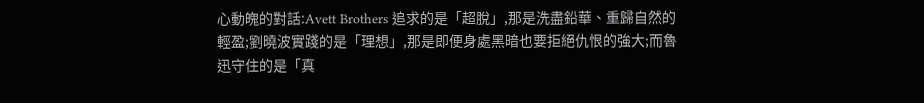心動魄的對話:Avett Brothers 追求的是「超脫」,那是洗盡鉛華、重歸自然的輕盈;劉曉波實踐的是「理想」,那是即便身處黑暗也要拒絕仇恨的強大;而魯迅守住的是「真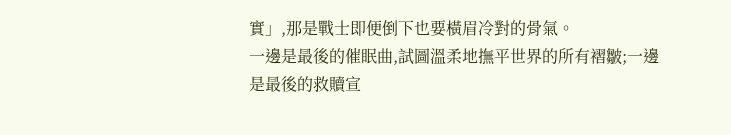實」,那是戰士即便倒下也要橫眉冷對的骨氣。
一邊是最後的催眠曲,試圖溫柔地撫平世界的所有褶皺;一邊是最後的救贖宣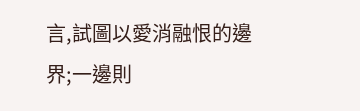言,試圖以愛消融恨的邊界;一邊則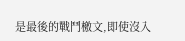是最後的戰鬥檄文,即使沒入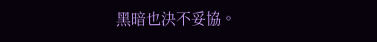黑暗也決不妥協。